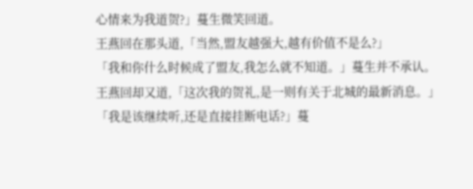心情来为我道贺?」蔓生微笑回道。
王燕回在那头道,「当然,盟友越强大,越有价值不是么?」
「我和你什么时候成了盟友,我怎么就不知道。」蔓生并不承认。
王燕回却又道,「这次我的贺礼,是一则有关于北城的最新消息。」
「我是该继续听,还是直接挂断电话?」蔓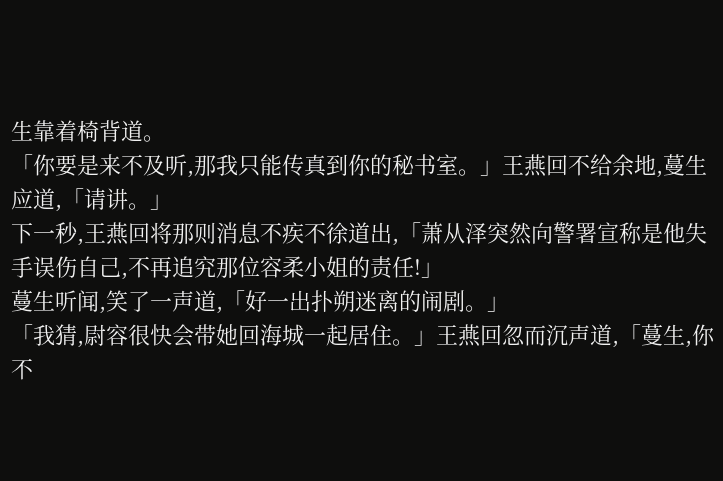生靠着椅背道。
「你要是来不及听,那我只能传真到你的秘书室。」王燕回不给余地,蔓生应道,「请讲。」
下一秒,王燕回将那则消息不疾不徐道出,「萧从泽突然向警署宣称是他失手误伤自己,不再追究那位容柔小姐的责任!」
蔓生听闻,笑了一声道,「好一出扑朔迷离的闹剧。」
「我猜,尉容很快会带她回海城一起居住。」王燕回忽而沉声道,「蔓生,你不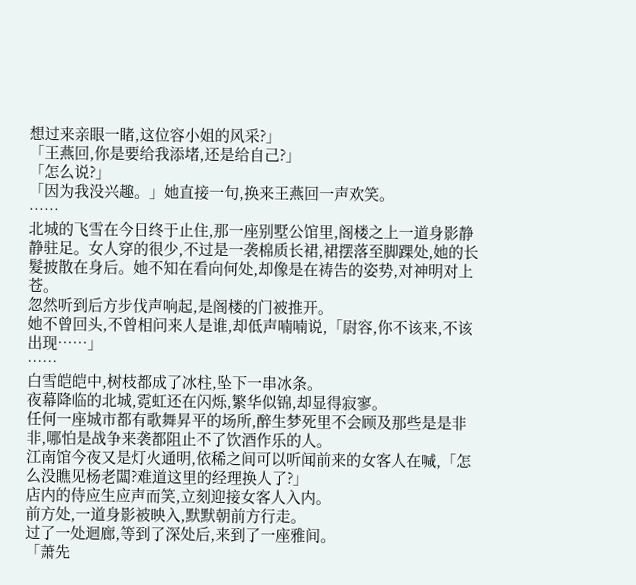想过来亲眼一睹,这位容小姐的风采?」
「王燕回,你是要给我添堵,还是给自己?」
「怎么说?」
「因为我没兴趣。」她直接一句,换来王燕回一声欢笑。
……
北城的飞雪在今日终于止住,那一座别墅公馆里,阁楼之上一道身影静静驻足。女人穿的很少,不过是一袭棉质长裙,裙摆落至脚踝处,她的长髮披散在身后。她不知在看向何处,却像是在祷告的姿势,对神明对上苍。
忽然听到后方步伐声响起,是阁楼的门被推开。
她不曾回头,不曾相问来人是谁,却低声喃喃说,「尉容,你不该来,不该出现……」
……
白雪皑皑中,树枝都成了冰柱,坠下一串冰条。
夜幕降临的北城,霓虹还在闪烁,繁华似锦,却显得寂寥。
任何一座城市都有歌舞昇平的场所,醉生梦死里不会顾及那些是是非非,哪怕是战争来袭都阻止不了饮酒作乐的人。
江南馆今夜又是灯火通明,依稀之间可以听闻前来的女客人在喊,「怎么没瞧见杨老闆?难道这里的经理换人了?」
店内的侍应生应声而笑,立刻迎接女客人入内。
前方处,一道身影被映入,默默朝前方行走。
过了一处迴廊,等到了深处后,来到了一座雅间。
「萧先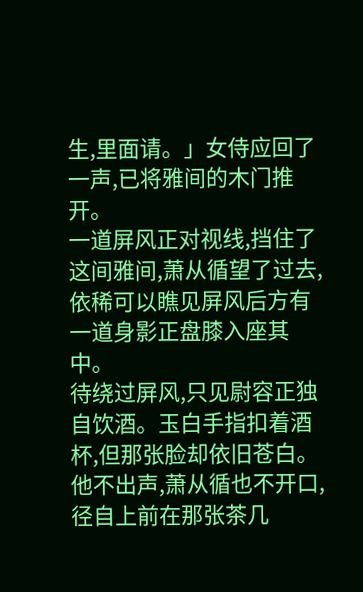生,里面请。」女侍应回了一声,已将雅间的木门推开。
一道屏风正对视线,挡住了这间雅间,萧从循望了过去,依稀可以瞧见屏风后方有一道身影正盘膝入座其中。
待绕过屏风,只见尉容正独自饮酒。玉白手指扣着酒杯,但那张脸却依旧苍白。
他不出声,萧从循也不开口,径自上前在那张茶几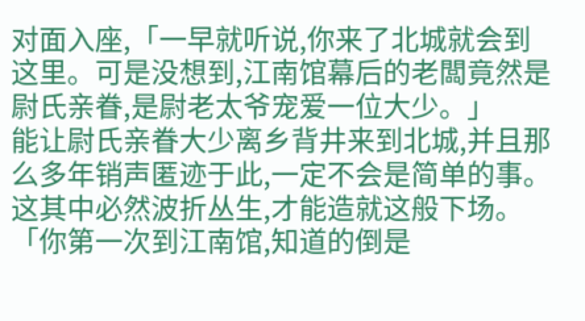对面入座,「一早就听说,你来了北城就会到这里。可是没想到,江南馆幕后的老闆竟然是尉氏亲眷,是尉老太爷宠爱一位大少。」
能让尉氏亲眷大少离乡背井来到北城,并且那么多年销声匿迹于此,一定不会是简单的事。这其中必然波折丛生,才能造就这般下场。
「你第一次到江南馆,知道的倒是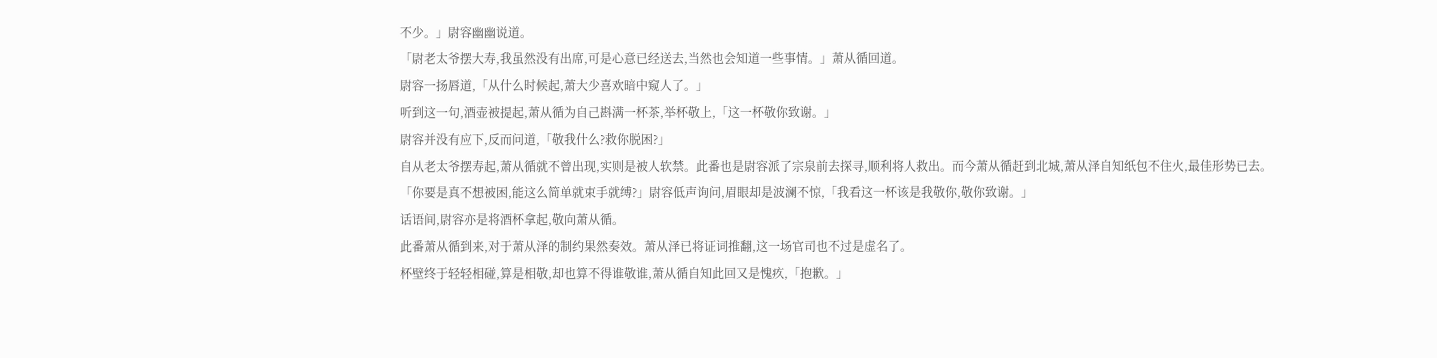不少。」尉容幽幽说道。
「尉老太爷摆大寿,我虽然没有出席,可是心意已经送去,当然也会知道一些事情。」萧从循回道。
尉容一扬唇道,「从什么时候起,萧大少喜欢暗中窥人了。」
听到这一句,酒壶被提起,萧从循为自己斟满一杯茶,举杯敬上,「这一杯敬你致谢。」
尉容并没有应下,反而问道,「敬我什么?救你脱困?」
自从老太爷摆寿起,萧从循就不曾出现,实则是被人软禁。此番也是尉容派了宗泉前去探寻,顺利将人救出。而今萧从循赶到北城,萧从泽自知纸包不住火,最佳形势已去。
「你要是真不想被困,能这么简单就束手就缚?」尉容低声询问,眉眼却是波澜不惊,「我看这一杯该是我敬你,敬你致谢。」
话语间,尉容亦是将酒杯拿起,敬向萧从循。
此番萧从循到来,对于萧从泽的制约果然奏效。萧从泽已将证词推翻,这一场官司也不过是虚名了。
杯壁终于轻轻相碰,算是相敬,却也算不得谁敬谁,萧从循自知此回又是愧疚,「抱歉。」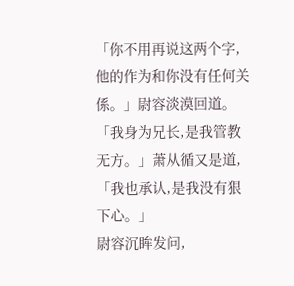「你不用再说这两个字,他的作为和你没有任何关係。」尉容淡漠回道。
「我身为兄长,是我管教无方。」萧从循又是道,「我也承认,是我没有狠下心。」
尉容沉眸发问,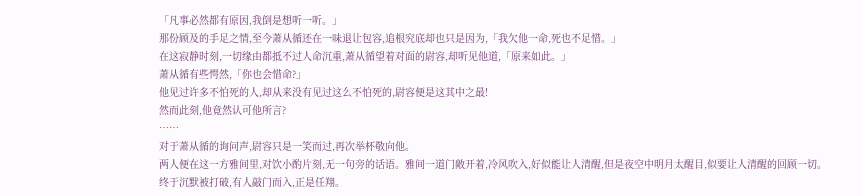「凡事必然都有原因,我倒是想听一听。」
那份顾及的手足之情,至今萧从循还在一味退让包容,追根究底却也只是因为,「我欠他一命,死也不足惜。」
在这寂静时刻,一切缘由都抵不过人命沉重,萧从循望着对面的尉容,却听见他道,「原来如此。」
萧从循有些愕然,「你也会惜命?」
他见过许多不怕死的人,却从来没有见过这么不怕死的,尉容便是这其中之最!
然而此刻,他竟然认可他所言?
……
对于萧从循的询问声,尉容只是一笑而过,再次举杯敬向他。
两人便在这一方雅间里,对饮小酌片刻,无一句旁的话语。雅间一道门敞开着,冷风吹入,好似能让人清醒,但是夜空中明月太醒目,似要让人清醒的回顾一切。
终于沉默被打破,有人敲门而入,正是任翔。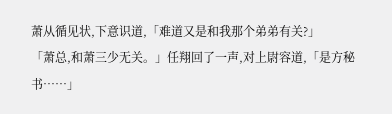萧从循见状,下意识道,「难道又是和我那个弟弟有关?」
「萧总,和萧三少无关。」任翔回了一声,对上尉容道,「是方秘书……」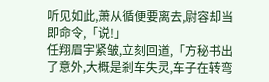听见如此,萧从循便要离去,尉容却当即命令,「说!」
任翔眉宇紧皱,立刻回道,「方秘书出了意外,大概是剎车失灵,车子在转弯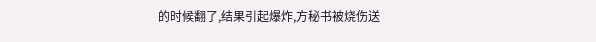的时候翻了,结果引起爆炸,方秘书被烧伤送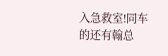入急救室!同车的还有翰总